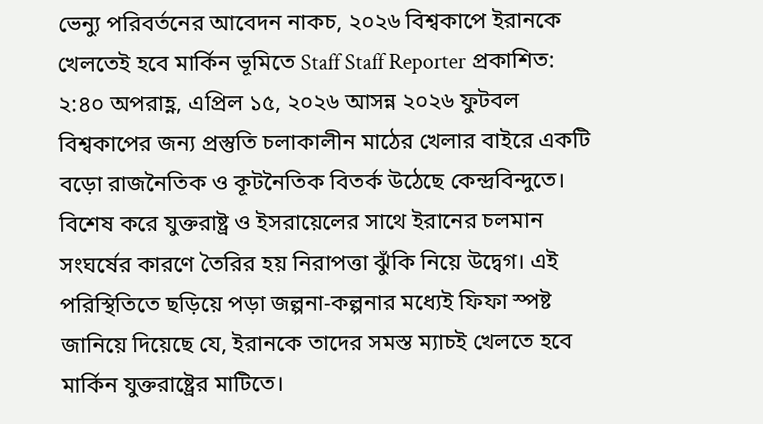ভেন্যু পরিবর্তনের আবেদন নাকচ, ২০২৬ বিশ্বকাপে ইরানকে খেলতেই হবে মার্কিন ভূমিতে Staff Staff Reporter প্রকাশিত: ২:৪০ অপরাহ্ণ, এপ্রিল ১৫, ২০২৬ আসন্ন ২০২৬ ফুটবল বিশ্বকাপের জন্য প্রস্তুতি চলাকালীন মাঠের খেলার বাইরে একটি বড়ো রাজনৈতিক ও কূটনৈতিক বিতর্ক উঠেছে কেন্দ্রবিন্দুতে। বিশেষ করে যুক্তরাষ্ট্র ও ইসরায়েলের সাথে ইরানের চলমান সংঘর্ষের কারণে তৈরির হয় নিরাপত্তা ঝুঁকি নিয়ে উদ্বেগ। এই পরিস্থিতিতে ছড়িয়ে পড়া জল্পনা-কল্পনার মধ্যেই ফিফা স্পষ্ট জানিয়ে দিয়েছে যে, ইরানকে তাদের সমস্ত ম্যাচই খেলতে হবে মার্কিন যুক্তরাষ্ট্রের মাটিতে।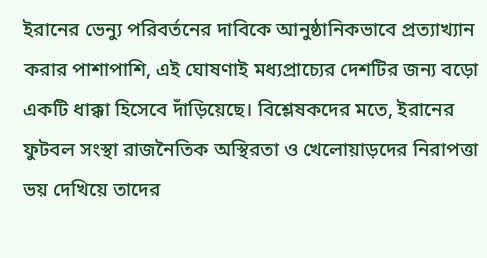ইরানের ভেন্যু পরিবর্তনের দাবিকে আনুষ্ঠানিকভাবে প্রত্যাখ্যান করার পাশাপাশি, এই ঘোষণাই মধ্যপ্রাচ্যের দেশটির জন্য বড়ো একটি ধাক্কা হিসেবে দাঁড়িয়েছে। বিশ্লেষকদের মতে, ইরানের ফুটবল সংস্থা রাজনৈতিক অস্থিরতা ও খেলোয়াড়দের নিরাপত্তা ভয় দেখিয়ে তাদের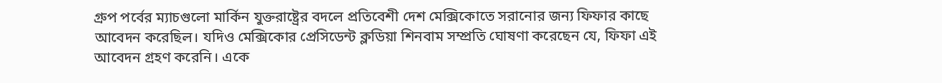গ্রুপ পর্বের ম্যাচগুলো মার্কিন যুক্তরাষ্ট্রের বদলে প্রতিবেশী দেশ মেক্সিকোতে সরানোর জন্য ফিফার কাছে আবেদন করেছিল। যদিও মেক্সিকোর প্রেসিডেন্ট ক্লডিয়া শিনবাম সম্প্রতি ঘোষণা করেছেন যে, ফিফা এই আবেদন গ্রহণ করেনি। একে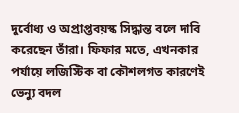দুর্বোধ্য ও অপ্রাপ্তবয়স্ক সিদ্ধান্ত বলে দাবি করেছেন তাঁরা। ফিফার মতে, এখনকার পর্যায়ে লজিস্টিক বা কৌশলগত কারণেই ভেন্যু বদল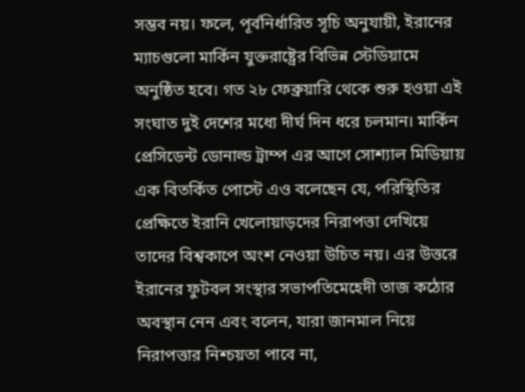সম্ভব নয়। ফলে, পূর্বনির্ধারিত সূচি অনুযায়ী, ইরানের ম্যাচগুলো মার্কিন যুক্তরাষ্ট্রের বিভিন্ন স্টেডিয়ামে অনুষ্ঠিত হবে। গত ২৮ ফেব্রুয়ারি থেকে শুরু হওয়া এই সংঘাত দুই দেশের মধ্যে দীর্ঘ দিন ধরে চলমান। মার্কিন প্রেসিডেন্ট ডোনাল্ড ট্রাম্প এর আগে সোশ্যাল মিডিয়ায় এক বিতর্কিত পোস্টে এও বলেছেন যে, পরিস্থিতির প্রেক্ষিতে ইরানি খেলোয়াড়দের নিরাপত্তা দেখিয়ে তাদের বিশ্বকাপে অংশ নেওয়া উচিত নয়। এর উত্তরে ইরানের ফুটবল সংস্থার সভাপতিমেহেদী তাজ কঠোর অবস্থান নেন এবং বলেন, যারা জানমাল নিয়ে নিরাপত্তার নিশ্চয়তা পাবে না,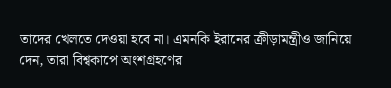তাদের খেলতে দেওয়া হবে না। এমনকি ইরানের ক্রীড়ামন্ত্রীও জানিয়ে দেন, তারা বিশ্বকাপে অংশগ্রহণের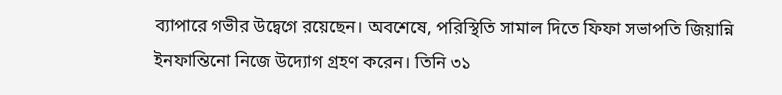ব্যাপারে গভীর উদ্বেগে রয়েছেন। অবশেষে, পরিস্থিতি সামাল দিতে ফিফা সভাপতি জিয়ান্নি ইনফান্তিনো নিজে উদ্যোগ গ্রহণ করেন। তিনি ৩১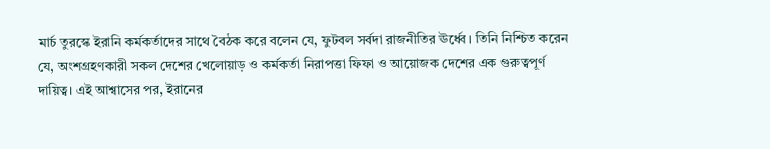মার্চ তুরস্কে ইরানি কর্মকর্তাদের সাথে বৈঠক করে বলেন যে, ফুটবল সর্বদা রাজনীতির ঊর্ধ্বে। তিনি নিশ্চিত করেন যে, অংশগ্রহণকারী সকল দেশের খেলোয়াড় ও কর্মকর্তা নিরাপত্তা ফিফা ও আয়োজক দেশের এক গুরুত্বপূর্ণ দায়িত্ব। এই আশ্বাসের পর, ইরানের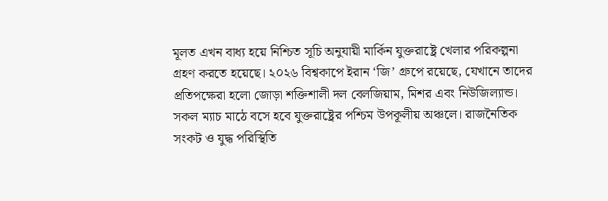মূলত এখন বাধ্য হয়ে নিশ্চিত সূচি অনুযায়ী মার্কিন যুক্তরাষ্ট্রে খেলার পরিকল্পনা গ্রহণ করতে হয়েছে। ২০২৬ বিশ্বকাপে ইরান ‘জি’ গ্রুপে রয়েছে, যেখানে তাদের প্রতিপক্ষেরা হলো জোড়া শক্তিশালী দল বেলজিয়াম, মিশর এবং নিউজিল্যান্ড। সকল ম্যাচ মাঠে বসে হবে যুক্তরাষ্ট্রের পশ্চিম উপকূলীয় অঞ্চলে। রাজনৈতিক সংকট ও যুদ্ধ পরিস্থিতি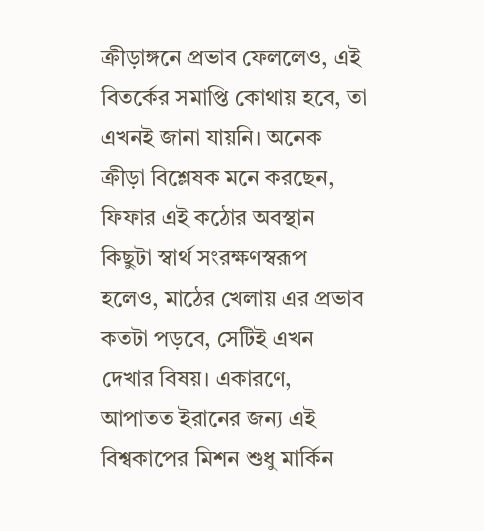ক্রীড়াঙ্গনে প্রভাব ফেললেও, এই বিতর্কের সমাপ্তি কোথায় হবে, তা এখনই জানা যায়নি। অনেক ক্রীড়া বিশ্লেষক মনে করছেন, ফিফার এই কঠোর অবস্থান কিছুটা স্বার্থ সংরক্ষণস্বরূপ হলেও, মাঠের খেলায় এর প্রভাব কতটা পড়বে, সেটিই এখন দেখার বিষয়। একারণে, আপাতত ইরানের জন্য এই বিশ্বকাপের মিশন শুধু মার্কিন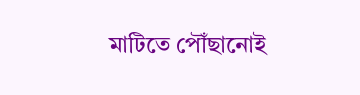মাটিতে পৌঁছানোই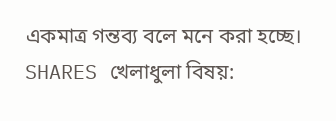একমাত্র গন্তব্য বলে মনে করা হচ্ছে। SHARES খেলাধুলা বিষয়: